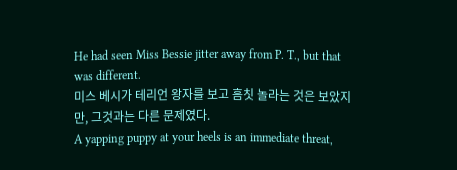He had seen Miss Bessie jitter away from P. T., but that was different.
미스 베시가 테리언 왕자를 보고 흠칫 놀라는 것은 보았지만, 그것과는 다른 문제였다.
A yapping puppy at your heels is an immediate threat,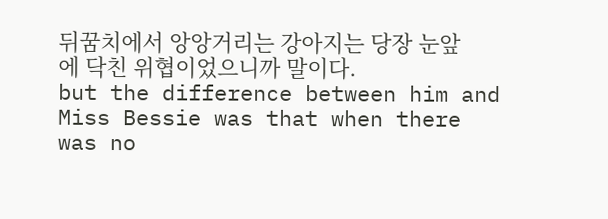뒤꿈치에서 앙앙거리는 강아지는 당장 눈앞에 닥친 위협이었으니까 말이다.
but the difference between him and Miss Bessie was that when there was no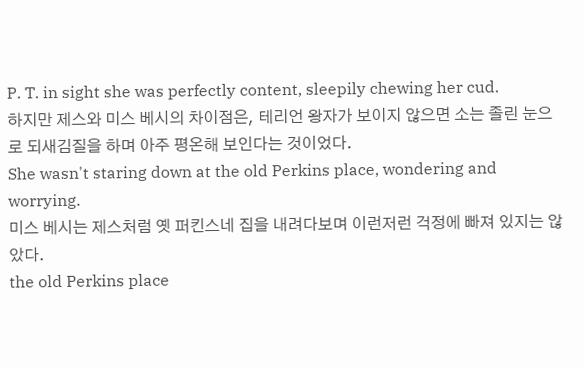P. T. in sight she was perfectly content, sleepily chewing her cud.
하지만 제스와 미스 베시의 차이점은, 테리언 왕자가 보이지 않으면 소는 졸린 눈으로 되새김질을 하며 아주 평온해 보인다는 것이었다.
She wasn't staring down at the old Perkins place, wondering and worrying.
미스 베시는 제스처럼 옛 퍼킨스네 집을 내려다보며 이런저런 걱정에 빠져 있지는 않았다.
the old Perkins place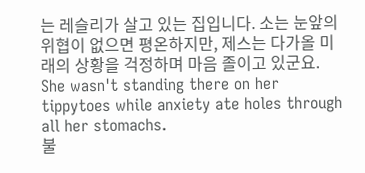는 레슬리가 살고 있는 집입니다. 소는 눈앞의 위협이 없으면 평온하지만, 제스는 다가올 미래의 상황을 걱정하며 마음 졸이고 있군요.
She wasn't standing there on her tippytoes while anxiety ate holes through all her stomachs.
불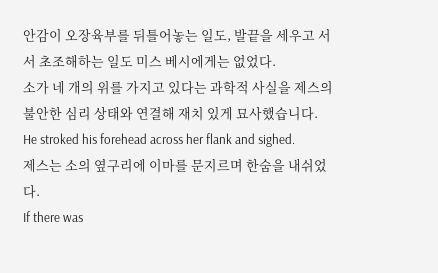안감이 오장육부를 뒤틀어놓는 일도, 발끝을 세우고 서서 초조해하는 일도 미스 베시에게는 없었다.
소가 네 개의 위를 가지고 있다는 과학적 사실을 제스의 불안한 심리 상태와 연결해 재치 있게 묘사했습니다.
He stroked his forehead across her flank and sighed.
제스는 소의 옆구리에 이마를 문지르며 한숨을 내쉬었다.
If there was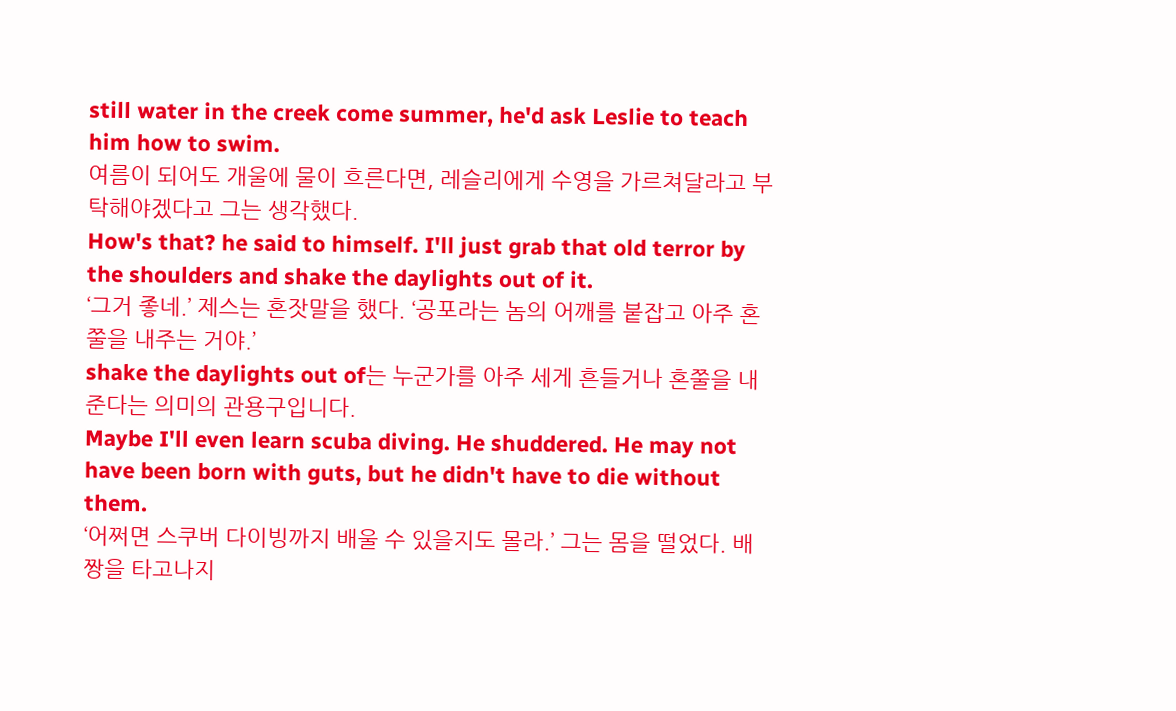still water in the creek come summer, he'd ask Leslie to teach him how to swim.
여름이 되어도 개울에 물이 흐른다면, 레슬리에게 수영을 가르쳐달라고 부탁해야겠다고 그는 생각했다.
How's that? he said to himself. I'll just grab that old terror by the shoulders and shake the daylights out of it.
‘그거 좋네.’ 제스는 혼잣말을 했다. ‘공포라는 놈의 어깨를 붙잡고 아주 혼쭐을 내주는 거야.’
shake the daylights out of는 누군가를 아주 세게 흔들거나 혼쭐을 내준다는 의미의 관용구입니다.
Maybe I'll even learn scuba diving. He shuddered. He may not have been born with guts, but he didn't have to die without them.
‘어쩌면 스쿠버 다이빙까지 배울 수 있을지도 몰라.’ 그는 몸을 떨었다. 배짱을 타고나지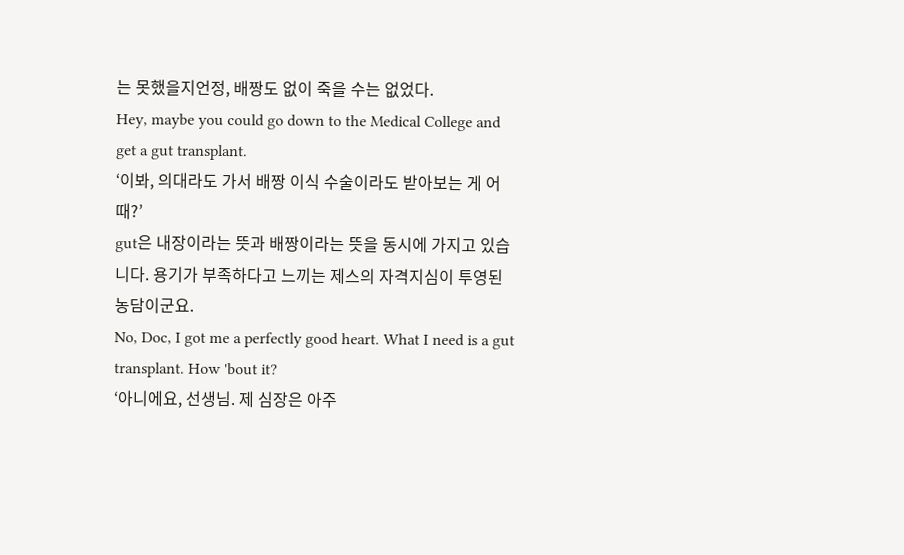는 못했을지언정, 배짱도 없이 죽을 수는 없었다.
Hey, maybe you could go down to the Medical College and get a gut transplant.
‘이봐, 의대라도 가서 배짱 이식 수술이라도 받아보는 게 어때?’
gut은 내장이라는 뜻과 배짱이라는 뜻을 동시에 가지고 있습니다. 용기가 부족하다고 느끼는 제스의 자격지심이 투영된 농담이군요.
No, Doc, I got me a perfectly good heart. What I need is a gut transplant. How 'bout it?
‘아니에요, 선생님. 제 심장은 아주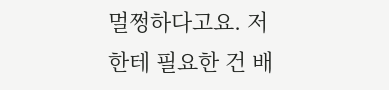멀쩡하다고요. 저한테 필요한 건 배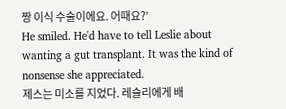짱 이식 수술이에요. 어때요?’
He smiled. He'd have to tell Leslie about wanting a gut transplant. It was the kind of nonsense she appreciated.
제스는 미소를 지었다. 레슬리에게 배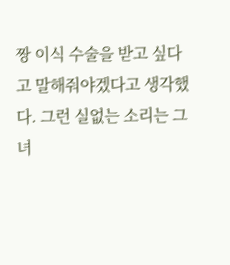짱 이식 수술을 받고 싶다고 말해줘야겠다고 생각했다. 그런 실없는 소리는 그녀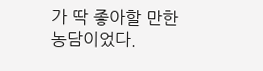가 딱 좋아할 만한 농담이었다.